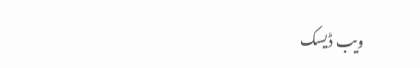ویب ڈیسک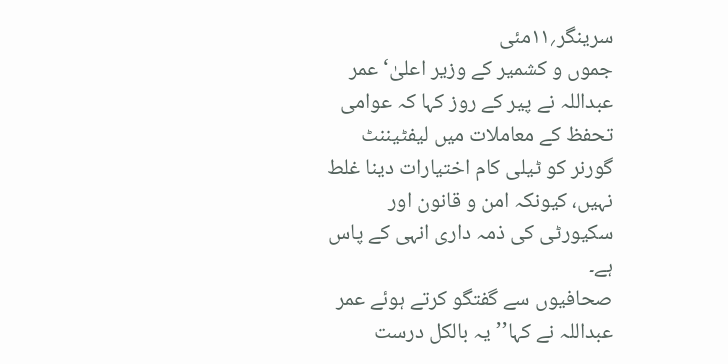سرینگر؍۱۱مئی
جموں و کشمیر کے وزیر اعلیٰ‘ عمر عبداللہ نے پیر کے روز کہا کہ عوامی تحفظ کے معاملات میں لیفٹیننٹ گورنر کو ٹیلی کام اختیارات دینا غلط نہیں، کیونکہ امن و قانون اور سکیورٹی کی ذمہ داری انہی کے پاس ہے۔
صحافیوں سے گفتگو کرتے ہوئے عمر عبداللہ نے کہا’’یہ بالکل درست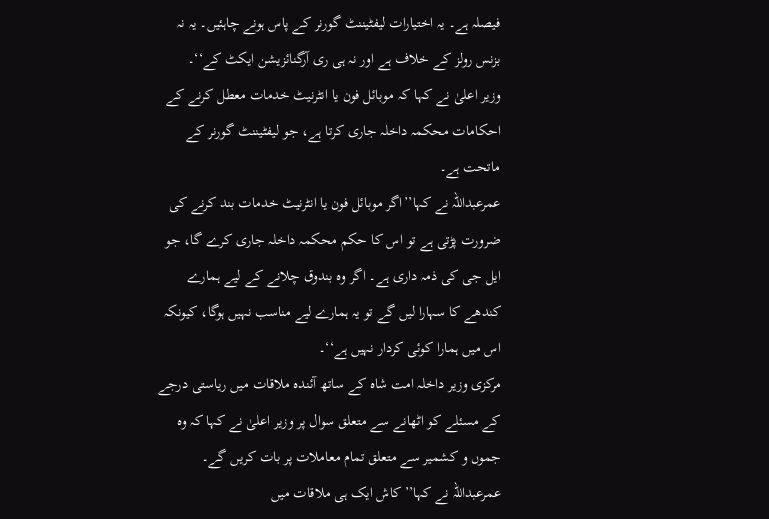فیصلہ ہے۔ یہ اختیارات لیفٹیننٹ گورنر کے پاس ہونے چاہئیں۔ یہ نہ بزنس رولز کے خلاف ہے اور نہ ہی ری آرگنائزیشن ایکٹ کے‘‘۔
وزیر اعلیٰ نے کہا کہ موبائل فون یا انٹرنیٹ خدمات معطل کرنے کے احکامات محکمہ داخلہ جاری کرتا ہے، جو لیفٹیننٹ گورنر کے ماتحت ہے۔
عمرعبداللہ نے کہا’’اگر موبائل فون یا انٹرنیٹ خدمات بند کرنے کی ضرورت پڑتی ہے تو اس کا حکم محکمہ داخلہ جاری کرے گا، جو ایل جی کی ذمہ داری ہے۔ اگر وہ بندوق چلانے کے لیے ہمارے کندھے کا سہارا لیں گے تو یہ ہمارے لیے مناسب نہیں ہوگا، کیونکہ اس میں ہمارا کوئی کردار نہیں ہے‘‘۔
مرکزی وزیر داخلہ امت شاہ کے ساتھ آئندہ ملاقات میں ریاستی درجے کے مسئلے کو اٹھانے سے متعلق سوال پر وزیر اعلیٰ نے کہا کہ وہ جموں و کشمیر سے متعلق تمام معاملات پر بات کریں گے۔
عمرعبداللہ نے کہا’’کاش ایک ہی ملاقات میں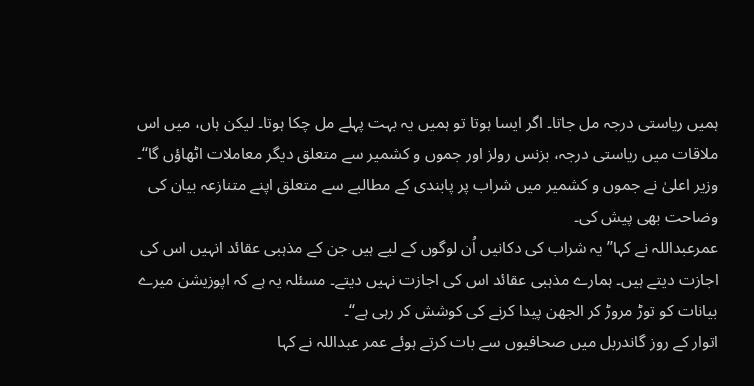ہمیں ریاستی درجہ مل جاتا۔ اگر ایسا ہوتا تو ہمیں یہ بہت پہلے مل چکا ہوتا۔ لیکن ہاں، میں اس ملاقات میں ریاستی درجہ، بزنس رولز اور جموں و کشمیر سے متعلق دیگر معاملات اٹھاؤں گا‘‘۔
وزیر اعلیٰ نے جموں و کشمیر میں شراب پر پابندی کے مطالبے سے متعلق اپنے متنازعہ بیان کی وضاحت بھی پیش کی۔
عمرعبداللہ نے کہا’’یہ شراب کی دکانیں اُن لوگوں کے لیے ہیں جن کے مذہبی عقائد انہیں اس کی اجازت دیتے ہیں۔ ہمارے مذہبی عقائد اس کی اجازت نہیں دیتے۔ مسئلہ یہ ہے کہ اپوزیشن میرے بیانات کو توڑ مروڑ کر الجھن پیدا کرنے کی کوشش کر رہی ہے‘‘۔
اتوار کے روز گاندربل میں صحافیوں سے بات کرتے ہوئے عمر عبداللہ نے کہا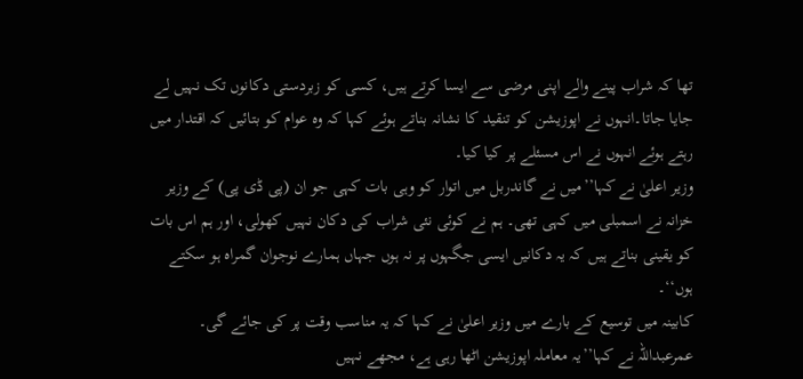تھا کہ شراب پینے والے اپنی مرضی سے ایسا کرتے ہیں، کسی کو زبردستی دکانوں تک نہیں لے جایا جاتا۔انہوں نے اپوزیشن کو تنقید کا نشانہ بناتے ہوئے کہا کہ وہ عوام کو بتائیں کہ اقتدار میں رہتے ہوئے انہوں نے اس مسئلے پر کیا کیا۔
وزیر اعلیٰ نے کہا’’میں نے گاندربل میں اتوار کو وہی بات کہی جو ان (پی ڈی پی) کے وزیر خزانہ نے اسمبلی میں کہی تھی۔ ہم نے کوئی نئی شراب کی دکان نہیں کھولی، اور ہم اس بات کو یقینی بناتے ہیں کہ یہ دکانیں ایسی جگہوں پر نہ ہوں جہاں ہمارے نوجوان گمراہ ہو سکتے ہوں‘‘۔
کابینہ میں توسیع کے بارے میں وزیر اعلیٰ نے کہا کہ یہ مناسب وقت پر کی جائے گی۔
عمرعبداللہ نے کہا’’یہ معاملہ اپوزیشن اٹھا رہی ہے، مجھے نہیں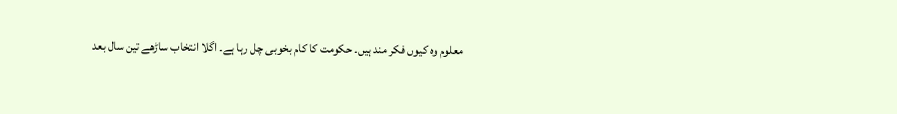معلوم وہ کیوں فکر مند ہیں۔ حکومت کا کام بخوبی چل رہا ہے۔ اگلا انتخاب ساڑھے تین سال بعد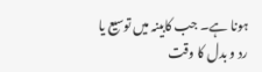ہونا ہے۔ جب کابینہ میں توسیع یا رد و بدل کا وقت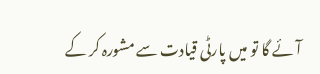آئے گا تو میں پارٹی قیادت سے مشورہ کر کے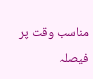مناسب وقت پر فیصلہ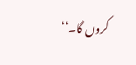کروں گا۔‘‘